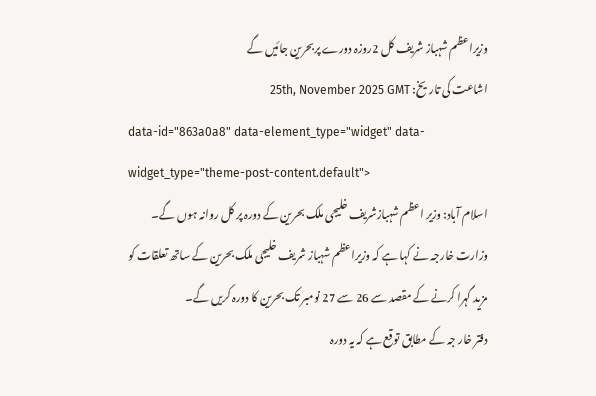وزیراعظم شہباز شریف کل 2روزہ دورے پربحرین جائیں گے
اشاعت کی تاریخ: 25th, November 2025 GMT
data-id="863a0a8" data-element_type="widget" data-widget_type="theme-post-content.default">
اسلام آباد: وزیر اعظم شہبازشریف خلیجی ملک بحرین کے دورہ پر کل روانہ ہوں گے۔
وزارت خارجہ نے کہا ہے کہ وزیراعظم شہباز شریف خلیجی ملک بحرین کے ساتھ تعلقات کو مزید گہرا کرنے کے مقصد سے 26 سے 27 نومبر تک بحرین کا دورہ کریں گے۔
دفتر خار جہ کے مطابق توقع ہے کہ یہ دورہ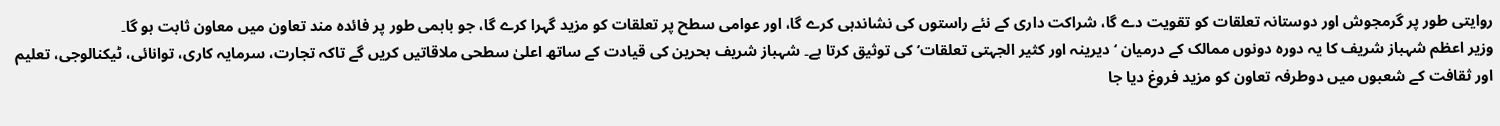روایتی طور پر گرمجوش اور دوستانہ تعلقات کو تقویت دے گا، شراکت داری کے نئے راستوں کی نشاندہی کرے گا، اور عوامی سطح پر تعلقات کو مزید گہرا کرے گا، جو باہمی طور پر فائدہ مند تعاون میں معاون ثابت ہو گا۔
وزیر اعظم شہباز شریف کا یہ دورہ دونوں ممالک کے درمیان ‘دیرینہ اور کثیر الجہتی تعلقات’ کی توثیق کرتا ہے۔ شہباز شریف بحرین کی قیادت کے ساتھ اعلیٰ سطحی ملاقاتیں کریں گے تاکہ تجارت، سرمایہ کاری، توانائی، ٹیکنالوجی، تعلیم اور ثقافت کے شعبوں میں دوطرفہ تعاون کو مزید فروغ دیا جا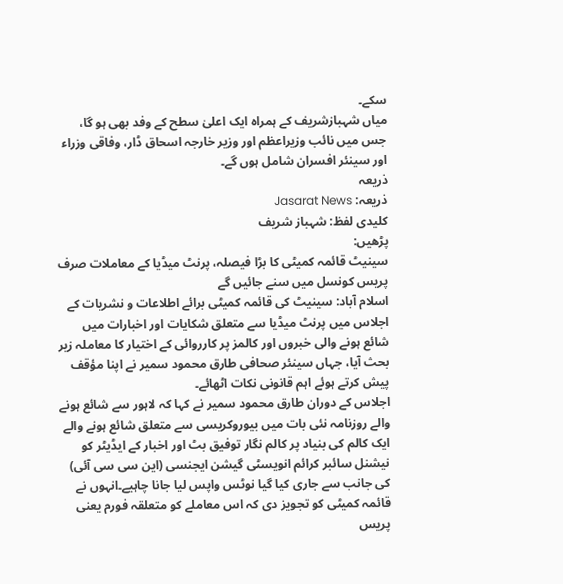سکے۔
میاں شہبازشریف کے ہمراہ ایک اعلیٰ سطح کے وفد بھی ہو گا، جس میں نائب وزیراعظم اور وزیر خارجہ اسحاق ڈار، وفاقی وزراء اور سینئر افسران شامل ہوں گے۔
ذریعہ
ذریعہ: Jasarat News
کلیدی لفظ: شہباز شریف
پڑھیں:
سینیٹ قائمہ کمیٹی کا بڑا فیصلہ، پرنٹ میڈیا کے معاملات صرف پریس کونسل میں سنے جائیں گے
اسلام آباد: سینیٹ کی قائمہ کمیٹی برائے اطلاعات و نشریات کے اجلاس میں پرنٹ میڈیا سے متعلق شکایات اور اخبارات میں شائع ہونے والی خبروں اور کالمز پر کارروائی کے اختیار کا معاملہ زیر بحث آیا، جہاں سینئر صحافی طارق محمود سمیر نے اپنا مؤقف پیش کرتے ہوئے اہم قانونی نکات اٹھائے۔
اجلاس کے دوران طارق محمود سمیر نے کہا کہ لاہور سے شائع ہونے والے روزنامہ نئی بات میں بیوروکریسی سے متعلق شائع ہونے والے ایک کالم کی بنیاد پر کالم نگار توفیق بٹ اور اخبار کے ایڈیٹر کو نیشنل سائبر کرائم انویسٹی گیشن ایجنسی (این سی سی آئی) کی جانب سے جاری کیا گیا نوٹس واپس لیا جانا چاہیے۔انہوں نے قائمہ کمیٹی کو تجویز دی کہ اس معاملے کو متعلقہ فورم یعنی پریس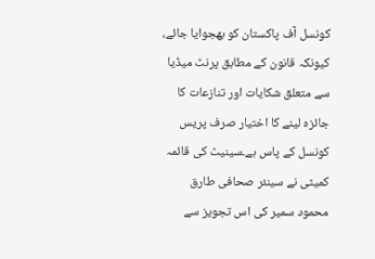کونسل آف پاکستان کو بھجوایا جائے، کیونکہ قانون کے مطابق پرنٹ میڈیا سے متعلق شکایات اور تنازعات کا جائزہ لینے کا اختیار صرف پریس کونسل کے پاس ہے۔سینیٹ کی قائمہ کمیٹی نے سینئر صحافی طارق محمود سمیر کی اس تجویز سے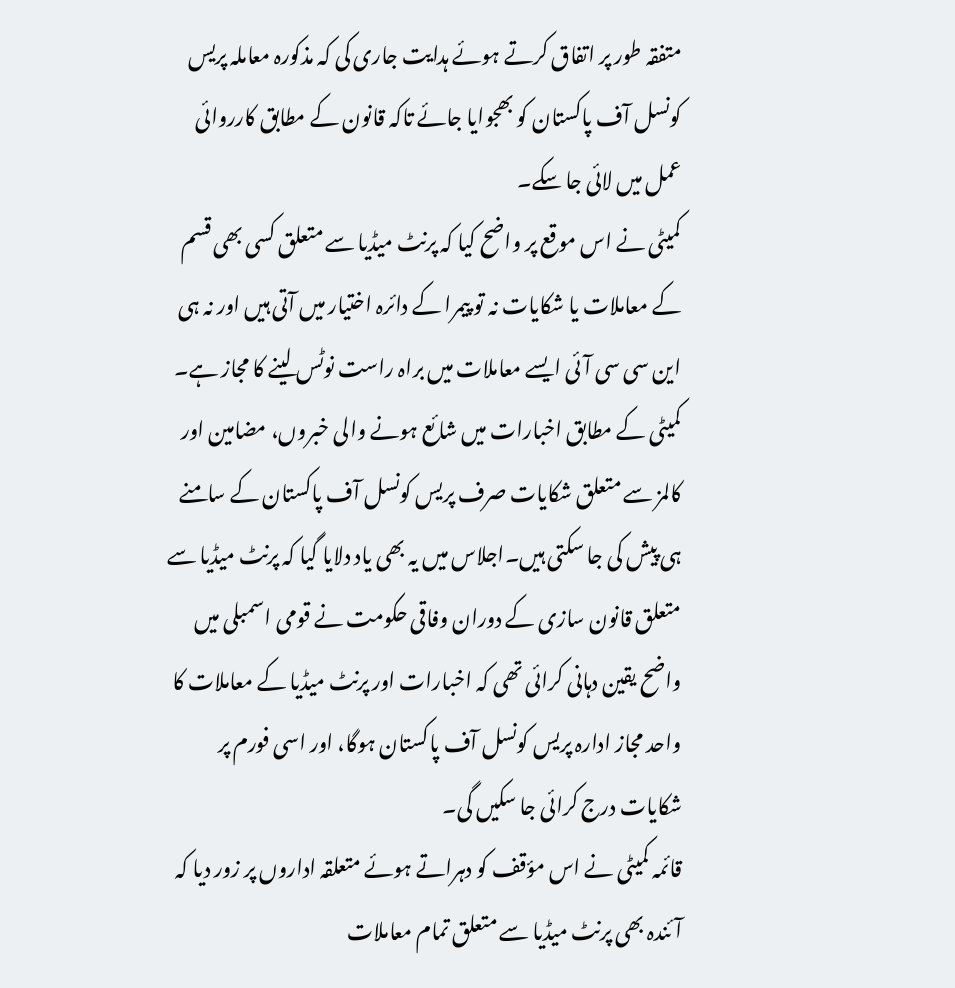متفقہ طور پر اتفاق کرتے ہوئے ہدایت جاری کی کہ مذکورہ معاملہ پریس کونسل آف پاکستان کو بھجوایا جائے تاکہ قانون کے مطابق کارروائی عمل میں لائی جا سکے۔
کمیٹی نے اس موقع پر واضح کیا کہ پرنٹ میڈیا سے متعلق کسی بھی قسم کے معاملات یا شکایات نہ تو پیمرا کے دائرہ اختیار میں آتی ہیں اور نہ ہی این سی سی آئی ایسے معاملات میں براہ راست نوٹس لینے کا مجاز ہے۔ کمیٹی کے مطابق اخبارات میں شائع ہونے والی خبروں، مضامین اور کالمز سے متعلق شکایات صرف پریس کونسل آف پاکستان کے سامنے ہی پیش کی جا سکتی ہیں۔اجلاس میں یہ بھی یاد دلایا گیا کہ پرنٹ میڈیا سے متعلق قانون سازی کے دوران وفاقی حکومت نے قومی اسمبلی میں واضح یقین دہانی کرائی تھی کہ اخبارات اور پرنٹ میڈیا کے معاملات کا واحد مجاز ادارہ پریس کونسل آف پاکستان ہوگا، اور اسی فورم پر شکایات درج کرائی جا سکیں گی۔
قائمہ کمیٹی نے اس مؤقف کو دہراتے ہوئے متعلقہ اداروں پر زور دیا کہ آئندہ بھی پرنٹ میڈیا سے متعلق تمام معاملات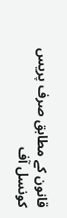قانون کے مطابق صرف پریس کونسل آف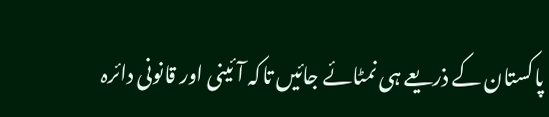پاکستان کے ذریعے ہی نمٹائے جائیں تاکہ آئینی اور قانونی دائرہ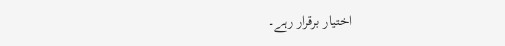اختیار برقرار رہے۔